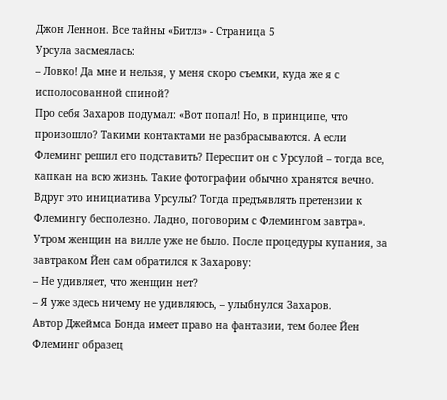Джон Леннон. Все тайны «Битлз» - Страница 5
Урсула засмеялась:
– Ловко! Да мне и нельзя, у меня скоро съемки, куда же я с исполосованной спиной?
Про себя Захаров подумал: «Вот попал! Но, в принципе, что произошло? Такими контактами не разбрасываются. А если Флеминг решил его подставить? Переспит он с Урсулой – тогда все, капкан на всю жизнь. Такие фотографии обычно хранятся вечно. Вдруг это инициатива Урсулы? Тогда предъявлять претензии к Флемингу бесполезно. Ладно, поговорим с Флемингом завтра».
Утром женщин на вилле уже не было. После процедуры купания, за завтраком Йен сам обратился к Захарову:
– Не удивляет, что женщин нет?
– Я уже здесь ничему не удивляюсь, – улыбнулся Захаров.
Автор Джеймса Бонда имеет право на фантазии, тем более Йен Флеминг образец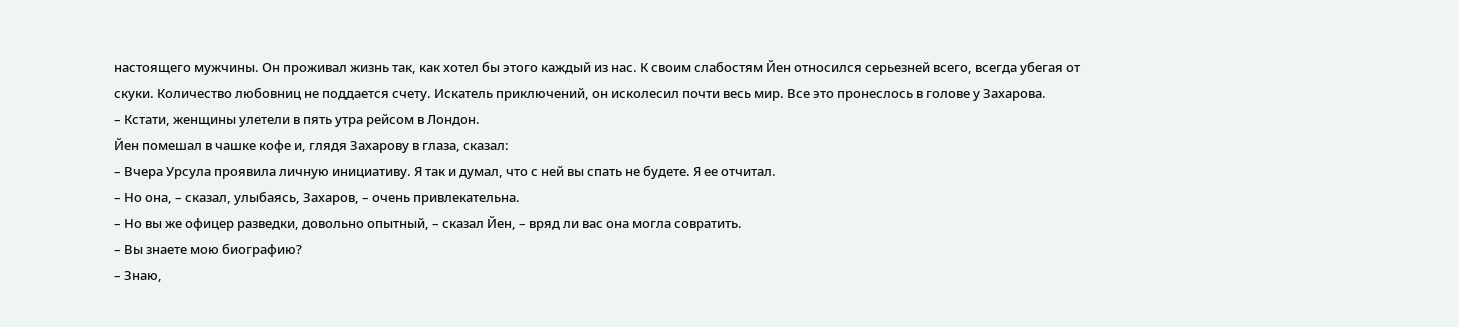настоящего мужчины. Он проживал жизнь так, как хотел бы этого каждый из нас. К своим слабостям Йен относился серьезней всего, всегда убегая от скуки. Количество любовниц не поддается счету. Искатель приключений, он исколесил почти весь мир. Все это пронеслось в голове у Захарова.
– Кстати, женщины улетели в пять утра рейсом в Лондон.
Йен помешал в чашке кофе и, глядя Захарову в глаза, сказал:
– Вчера Урсула проявила личную инициативу. Я так и думал, что с ней вы спать не будете. Я ее отчитал.
– Но она, – сказал, улыбаясь, Захаров, – очень привлекательна.
– Но вы же офицер разведки, довольно опытный, – сказал Йен, – вряд ли вас она могла совратить.
– Вы знаете мою биографию?
– Знаю,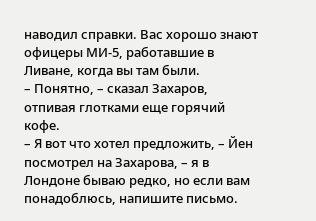наводил справки. Вас хорошо знают офицеры МИ-5, работавшие в Ливане, когда вы там были.
– Понятно, – сказал Захаров, отпивая глотками еще горячий кофе.
– Я вот что хотел предложить, – Йен посмотрел на Захарова, – я в Лондоне бываю редко, но если вам понадоблюсь, напишите письмо.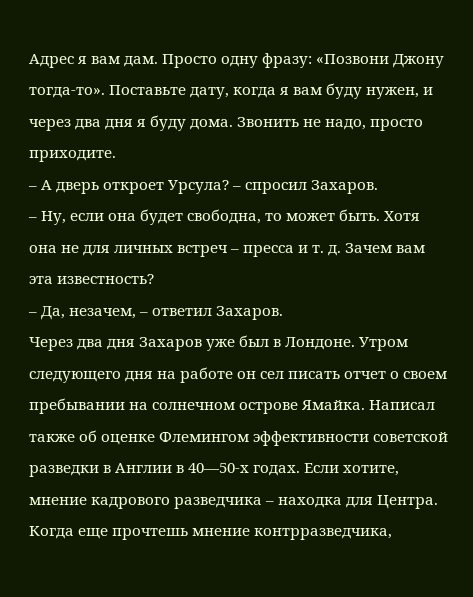Адрес я вам дам. Просто одну фразу: «Позвони Джону тогда-то». Поставьте дату, когда я вам буду нужен, и через два дня я буду дома. Звонить не надо, просто приходите.
– А дверь откроет Урсула? – спросил Захаров.
– Ну, если она будет свободна, то может быть. Хотя она не для личных встреч – пресса и т. д. Зачем вам эта известность?
– Да, незачем, – ответил Захаров.
Через два дня Захаров уже был в Лондоне. Утром следующего дня на работе он сел писать отчет о своем пребывании на солнечном острове Ямайка. Написал также об оценке Флемингом эффективности советской разведки в Англии в 40—50-х годах. Если хотите, мнение кадрового разведчика – находка для Центра. Когда еще прочтешь мнение контрразведчика,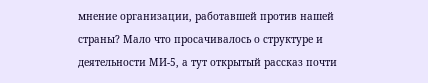мнение организации, работавшей против нашей страны? Мало что просачивалось о структуре и деятельности МИ-5, а тут открытый рассказ почти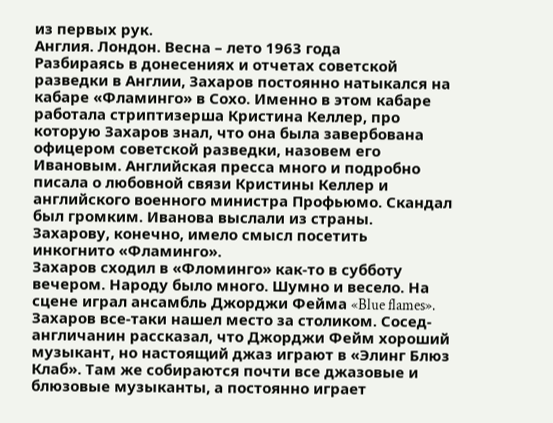из первых рук.
Англия. Лондон. Весна – лето 1963 года
Разбираясь в донесениях и отчетах советской разведки в Англии, Захаров постоянно натыкался на кабаре «Фламинго» в Сохо. Именно в этом кабаре работала стриптизерша Кристина Келлер, про которую Захаров знал, что она была завербована офицером советской разведки, назовем его Ивановым. Английская пресса много и подробно писала о любовной связи Кристины Келлер и английского военного министра Профьюмо. Скандал был громким. Иванова выслали из страны. Захарову, конечно, имело смысл посетить инкогнито «Фламинго».
Захаров сходил в «Фломинго» как-то в субботу вечером. Народу было много. Шумно и весело. На сцене играл ансамбль Джорджи Фейма «Blue flames». Захаров все-таки нашел место за столиком. Сосед-англичанин рассказал, что Джорджи Фейм хороший музыкант, но настоящий джаз играют в «Элинг Блюз Клаб». Там же собираются почти все джазовые и блюзовые музыканты, а постоянно играет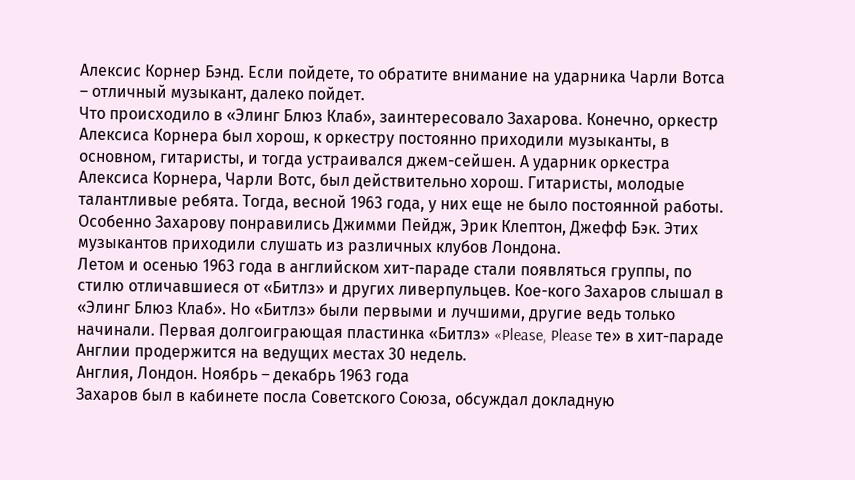Алексис Корнер Бэнд. Если пойдете, то обратите внимание на ударника Чарли Вотса – отличный музыкант, далеко пойдет.
Что происходило в «Элинг Блюз Клаб», заинтересовало Захарова. Конечно, оркестр Алексиса Корнера был хорош, к оркестру постоянно приходили музыканты, в основном, гитаристы, и тогда устраивался джем-сейшен. А ударник оркестра Алексиса Корнера, Чарли Вотс, был действительно хорош. Гитаристы, молодые талантливые ребята. Тогда, весной 1963 года, у них еще не было постоянной работы. Особенно Захарову понравились Джимми Пейдж, Эрик Клептон, Джефф Бэк. Этих музыкантов приходили слушать из различных клубов Лондона.
Летом и осенью 1963 года в английском хит-параде стали появляться группы, по стилю отличавшиеся от «Битлз» и других ливерпульцев. Кое-кого Захаров слышал в «Элинг Блюз Клаб». Но «Битлз» были первыми и лучшими, другие ведь только начинали. Первая долгоиграющая пластинка «Битлз» «Please, Please те» в хит-параде Англии продержится на ведущих местах 30 недель.
Англия, Лондон. Ноябрь – декабрь 1963 года
Захаров был в кабинете посла Советского Союза, обсуждал докладную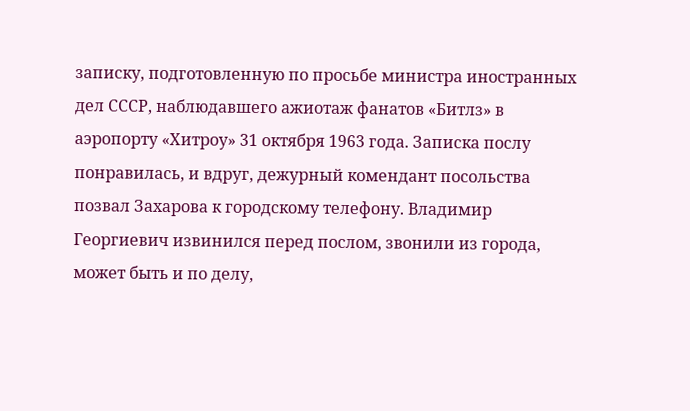записку, подготовленную по просьбе министра иностранных дел СССР, наблюдавшего ажиотаж фанатов «Битлз» в аэропорту «Хитроу» 31 октября 1963 года. Записка послу понравилась, и вдруг, дежурный комендант посольства позвал Захарова к городскому телефону. Владимир Георгиевич извинился перед послом, звонили из города, может быть и по делу,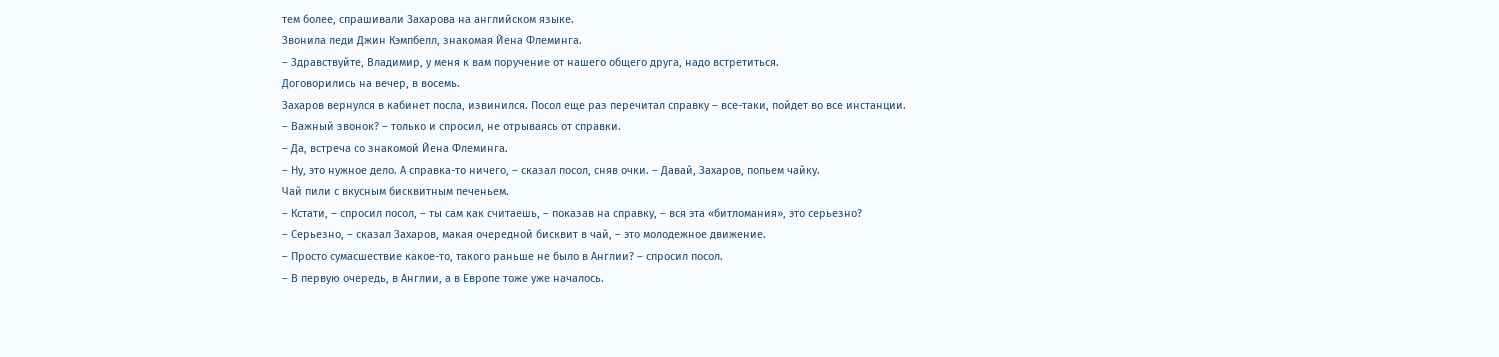тем более, спрашивали Захарова на английском языке.
Звонила леди Джин Кэмпбелл, знакомая Йена Флеминга.
– Здравствуйте, Владимир, у меня к вам поручение от нашего общего друга, надо встретиться.
Договорились на вечер, в восемь.
Захаров вернулся в кабинет посла, извинился. Посол еще раз перечитал справку – все-таки, пойдет во все инстанции.
– Важный звонок? – только и спросил, не отрываясь от справки.
– Да, встреча со знакомой Йена Флеминга.
– Ну, это нужное дело. А справка-то ничего, – сказал посол, сняв очки. – Давай, Захаров, попьем чайку.
Чай пили с вкусным бисквитным печеньем.
– Кстати, – спросил посол, – ты сам как считаешь, – показав на справку, – вся эта «битломания», это серьезно?
– Серьезно, – сказал Захаров, макая очередной бисквит в чай, – это молодежное движение.
– Просто сумасшествие какое-то, такого раньше не было в Англии? – спросил посол.
– В первую очередь, в Англии, а в Европе тоже уже началось.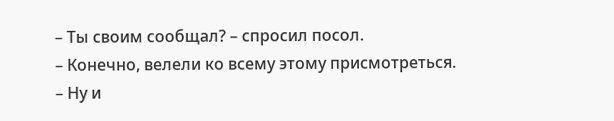– Ты своим сообщал? – спросил посол.
– Конечно, велели ко всему этому присмотреться.
– Ну и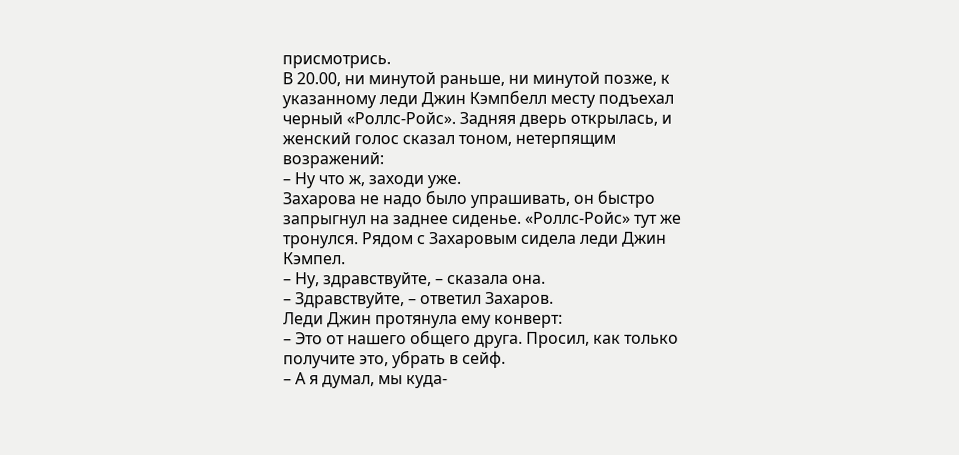присмотрись.
В 20.00, ни минутой раньше, ни минутой позже, к указанному леди Джин Кэмпбелл месту подъехал черный «Роллс-Ройс». Задняя дверь открылась, и женский голос сказал тоном, нетерпящим возражений:
– Ну что ж, заходи уже.
Захарова не надо было упрашивать, он быстро запрыгнул на заднее сиденье. «Роллс-Ройс» тут же тронулся. Рядом с Захаровым сидела леди Джин Кэмпел.
– Ну, здравствуйте, – сказала она.
– Здравствуйте, – ответил Захаров.
Леди Джин протянула ему конверт:
– Это от нашего общего друга. Просил, как только получите это, убрать в сейф.
– А я думал, мы куда-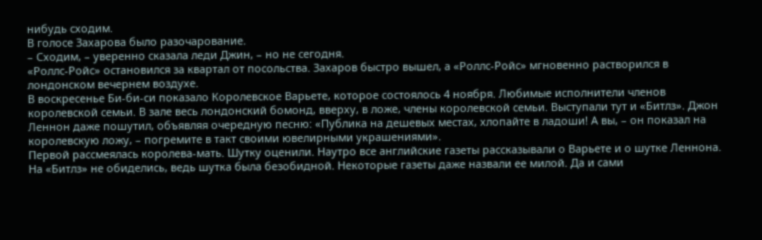нибудь сходим.
В голосе Захарова было разочарование.
– Сходим, – уверенно сказала леди Джин, – но не сегодня.
«Роллс-Ройс» остановился за квартал от посольства. Захаров быстро вышел, а «Роллс-Ройс» мгновенно растворился в лондонском вечернем воздухе.
В воскресенье Би-би-си показало Королевское Варьете, которое состоялось 4 ноября. Любимые исполнители членов королевской семьи. В зале весь лондонский бомонд, вверху, в ложе, члены королевской семьи. Выступали тут и «Битлз». Джон Леннон даже пошутил, объявляя очередную песню: «Публика на дешевых местах, хлопайте в ладоши! А вы, – он показал на королевскую ложу, – погремите в такт своими ювелирными украшениями».
Первой рассмеялась королева-мать. Шутку оценили. Наутро все английские газеты рассказывали о Варьете и о шутке Леннона. На «Битлз» не обиделись, ведь шутка была безобидной. Некоторые газеты даже назвали ее милой. Да и сами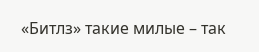«Битлз» такие милые – так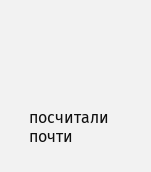посчитали почти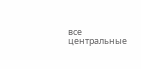все центральные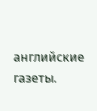английские газеты.